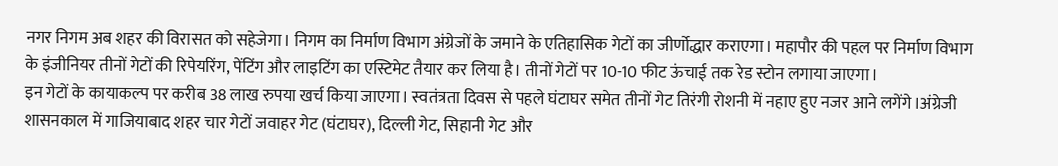नगर निगम अब शहर की विरासत को सहेजेगा। निगम का निर्माण विभाग अंग्रेजों के जमाने के एतिहासिक गेटों का जीर्णोद्धार कराएगा। महापौर की पहल पर निर्माण विभाग के इंजीनियर तीनों गेटों की रिपेयरिंग, पेंटिंग और लाइटिंग का एस्टिमेट तैयार कर लिया है। तीनों गेटों पर 10-10 फीट ऊंचाई तक रेड स्टोन लगाया जाएगा।
इन गेटों के कायाकल्प पर करीब 38 लाख रुपया खर्च किया जाएगा। स्वतंत्रता दिवस से पहले घंटाघर समेत तीनों गेट तिरंगी रोशनी में नहाए हुए नजर आने लगेंगे।अंग्रेजी शासनकाल में गाजियाबाद शहर चार गेटों जवाहर गेट (घंटाघर), दिल्ली गेट, सिहानी गेट और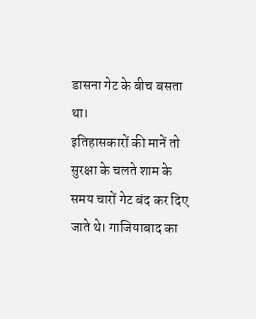डासना गेट के बीच बसता था।
इतिहासकारों की मानें तो सुरक्षा के चलते शाम के समय चारों गेट बंद कर दिए जाते थे। गाजियाबाद का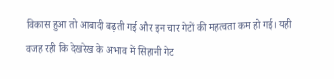विकास हुआ तो आबादी बढ़ती गई और इन चार गेटों की महत्वता कम हो गई। यही वजह रही कि देखरेख के अभाव में सिहानी गेट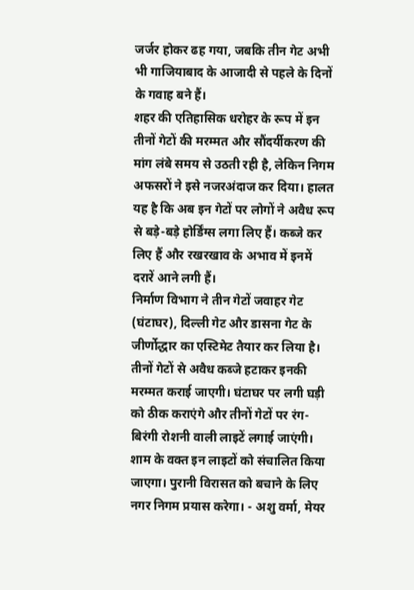जर्जर होकर ढह गया, जबकि तीन गेट अभी भी गाजियाबाद के आजादी से पहले के दिनों के गवाह बने हैं।
शहर की एतिहासिक धरोहर के रूप में इन तीनों गेटों की मरम्मत और सौंदर्यीकरण की मांग लंबे समय से उठती रही है, लेकिन निगम अफसरों ने इसे नजरअंदाज कर दिया। हालत यह है कि अब इन गेटों पर लोगों ने अवैध रूप से बड़े-बड़े होर्डिंग्स लगा लिए हैं। कब्जे कर लिए हैं और रखरखाव के अभाव में इनमें दरारें आने लगी हैं।
निर्माण विभाग ने तीन गेटों जवाहर गेट (घंटाघर), दिल्ली गेट और डासना गेट के जीर्णोद्धार का एस्टिमेट तैयार कर लिया है।
तीनों गेटों से अवैध कब्जे हटाकर इनकी मरम्मत कराई जाएगी। घंटाघर पर लगी घड़ी को ठीक कराएंगे और तीनों गेटों पर रंग-बिरंगी रोशनी वाली लाइटें लगाई जाएंगी। शाम के वक्त इन लाइटों को संचालित किया जाएगा। पुरानी विरासत को बचाने के लिए नगर निगम प्रयास करेगा। - अशु वर्मा, मेयर